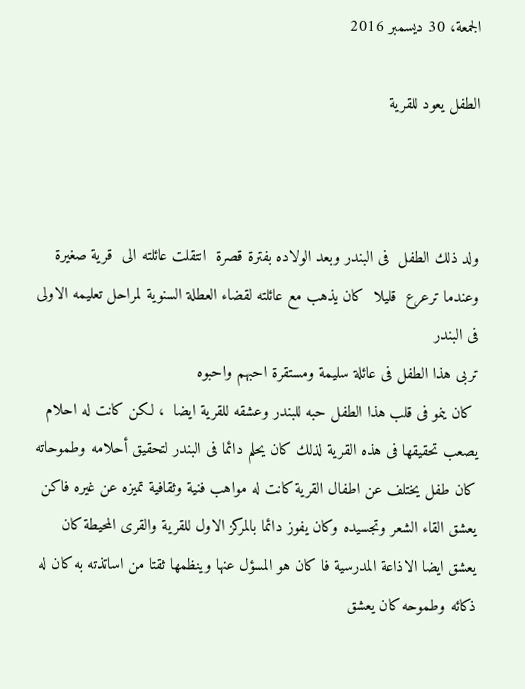الجمعة، 30 ديسمبر 2016

الطفل يعود للقرية



ولد ذلك الطفل  فى البندر وبعد الولاده بفترة قصرة  انتقلت عائلته الى  قرية صغيرة وعندما ترعرع  قليلا  كان يذهب مع عائلته لقضاء العطلة السنوية لمراحل تعليمه الاولى فى البندر
تربى هذا الطفل فى عائلة سليمة ومستقرة احبهم واحبوه
 كان ينمو فى قلب هذا الطفل حبه للبندر وعشقه للقرية ايضا  ، لكن كانت له احلام يصعب تحقيقها فى هذه القرية لذلك كان يحلم دائما فى البندر لتحقيق أحلامه وطموحاته كان طفل يختلف عن اطفال القرية كانت له مواهب فنية وثقافية تميزه عن غيره فاكن يعشق القاء الشعر وتجسيده وكان يفوز دائما بالمركز الاول للقرية والقرى المحيطة كان يعشق ايضا الاذاعة المدرسية فا كان هو المسؤل عنها وينظمها ثقتا من اساتذته به كان له ذكائه وطموحه كان يعشق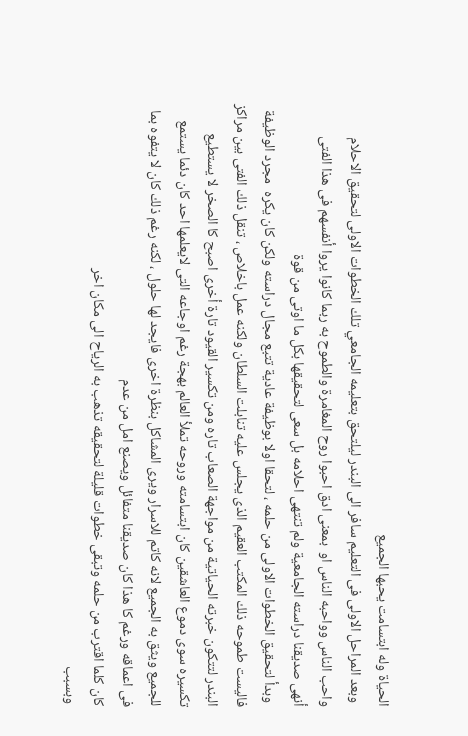الحياة وله ابتسامت يحبها الجميع
 وبعد المراحل الاولى فى التعليم سافر الى البندر ليلتحق بتعليمه الجامعي تلك الخطوات الاولى لتحقيق الاحلام واحب الناس وواحبه الناس او  بمعنى ادق احبوا روح المغامرة والطموح به ربما كانوا يروا أنفسهم فى هذا الفتى
أنهى صديقنا دراسته الجامعية ولم تنتهى احلامه بل سعى لتحقيقها بكل ما اوتى من قوة
 وبدأ لتحقيق الخطوات الاولى من حلمه ، لتحقا اولا بوظيفة عادية تتبع مجال دراسته ولكن كان يكره  مجرد الوظيفة فاليست طموحه ذلك المكتب العقيم الذى يجلس عليه تنابلت السلطان ولكنه عمل باخلاص ، تنقل ذلك الفتى بين مراكز البندر لتتكون خبرته الحياتية من مواجهة الصعاب تاره ومن تكسير القيود تارة أخرى اصبح كا الصخر لا يستطيع تكسيره سوى دموع العاشقين كان ابتسامته وروحه تملأ العالم بهجة رغم اوجاعه التى لايعلمها احد كان دئما يستمع للجميع ويثق به الجميع لانه كاتم للاسرار ويرى المشاكل بنظرة اخرى فايجد لها حلول ، لكنه رغم ذلك كان لا يتفوه بما فى اعماقه ورغم كا هذا كان صديقنا متفائل ويصنع امل من عدم
كان كلما اقترب من حلمه وتبقى خطوات قليلة لتحقيقه تذهب به الرياح الى مكان اخر
 وبسبب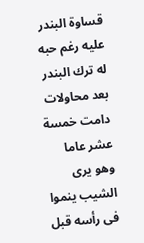قساوة البندر عليه رغم حبه له ترك البندر بعد محاولات دامت خمسة عشر عاما وهو يرى الشيب ينموا فى رأسه قبل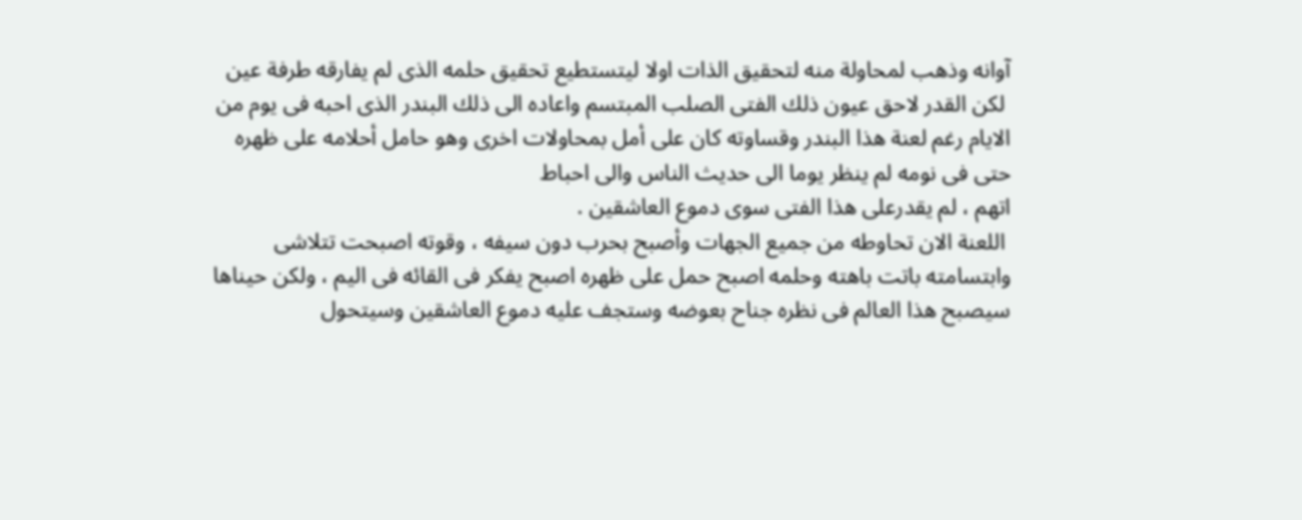آوانه وذهب لمحاولة منه لتحقيق الذات اولا ليتستطيع تحقيق حلمه الذى لم يفارقه طرفة عين
 لكن القدر لاحق عيون ذلك الفتى الصلب المبتسم واعاده الى ذلك البندر الذى احبه فى يوم من الايام رغم لعنة هذا البندر وقساوته كان على أمل بمحاولات اخرى وهو حامل أحلامه على ظهره حتى فى نومه لم ينظر يوما الى حديث الناس والى احباط
اتهم ، لم يقدرعلى هذا الفتى سوى دموع العاشقين .
 اللعنة الان تحاوطه من جميع الجهات وأصبح بحرب دون سيفه ، وقوته اصبحت تتلاشى وابتسامته باتت باهته وحلمه اصبح حمل على ظهره اصبح يفكر فى القائه فى اليم ، ولكن حيناها سيصبح هذا العالم فى نظره جناح بعوضه وستجف عليه دموع العاشقين وسيتحول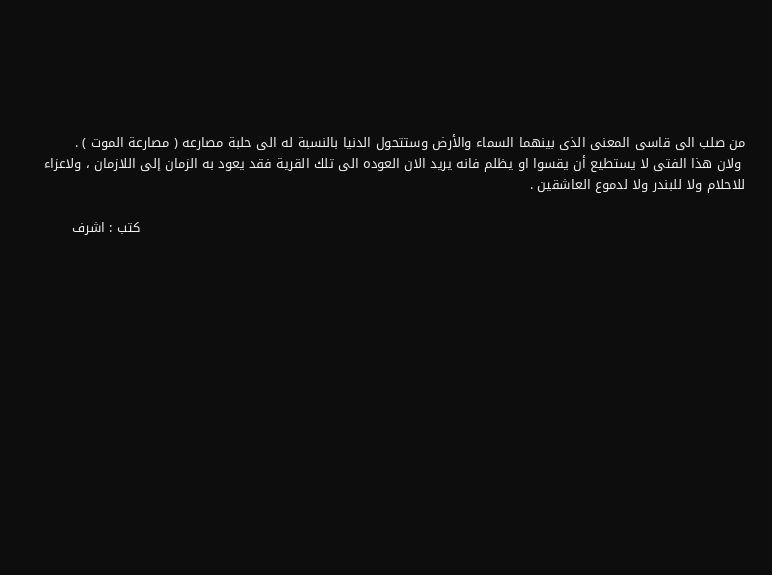من صلب الى قاسى المعنى الذى بينهما السماء والأرض وستتحول الدنيا بالنسبة له الى حلبة مصارعه ( مصارعة الموت ) .
 ولان هذا الفتى لا يستطيع أن يقسوا او يظلم فانه يريد الان العوده الى تلك القرية فقد يعود به الزمان إلى اللازمان ، ولاعزاء للاحلام ولا للبندر ولا لدموع العاشقين .

                                                                                                                                         كتب : اشرف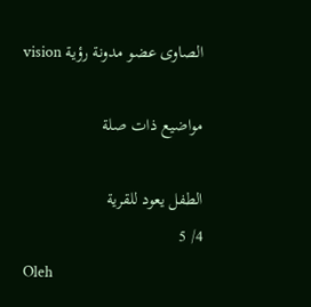الصاوى عضو مدونة رؤية vision

مواضيع ذات صلة

الطفل يعود للقرية
4/ 5
Oleh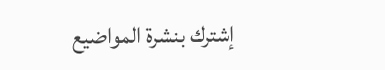إشترك بنشرة المواضيع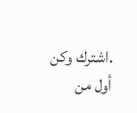.اشترك وكن أول من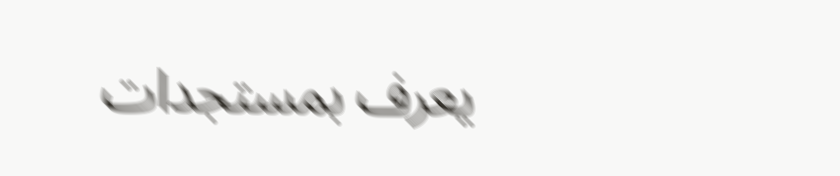يعرف بمستجدات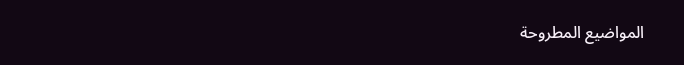المواضيع المطروحة